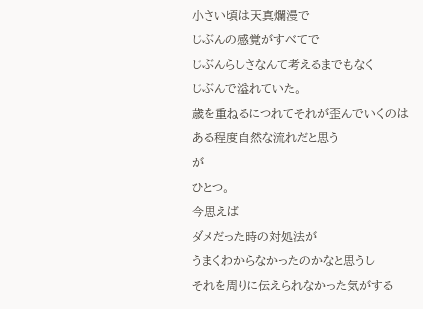小さい頃は天真爛漫で
じぶんの感覚がすべてで
じぶんらしさなんて考えるまでもなく
じぶんで溢れていた。
歳を重ねるにつれてそれが歪んでいくのは
ある程度自然な流れだと思う
が
ひとつ。
今思えば
ダメだった時の対処法が
うまくわからなかったのかなと思うし
それを周りに伝えられなかった気がする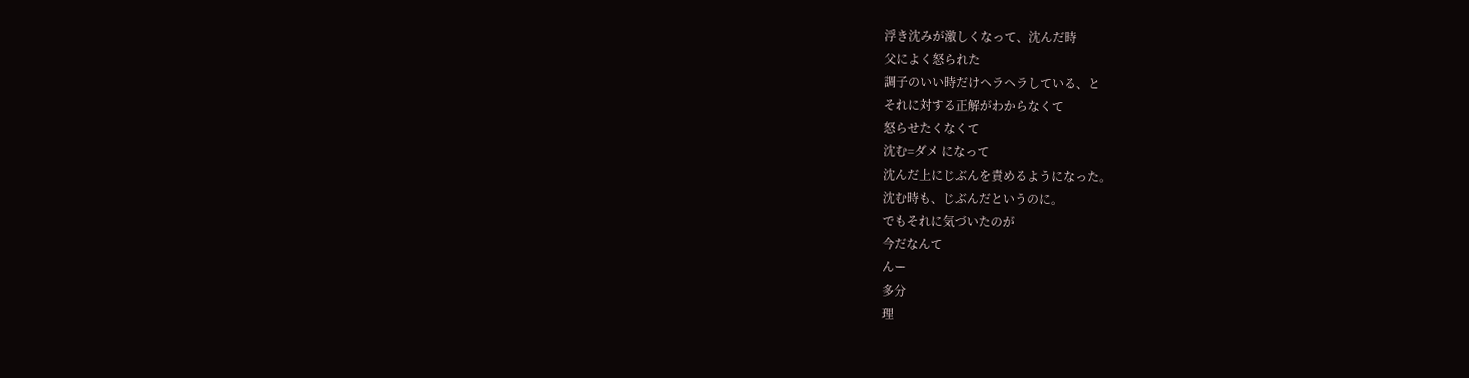浮き沈みが激しくなって、沈んだ時
父によく怒られた
調子のいい時だけヘラヘラしている、と
それに対する正解がわからなくて
怒らせたくなくて
沈む=ダメ になって
沈んだ上にじぶんを責めるようになった。
沈む時も、じぶんだというのに。
でもそれに気づいたのが
今だなんて
んー
多分
理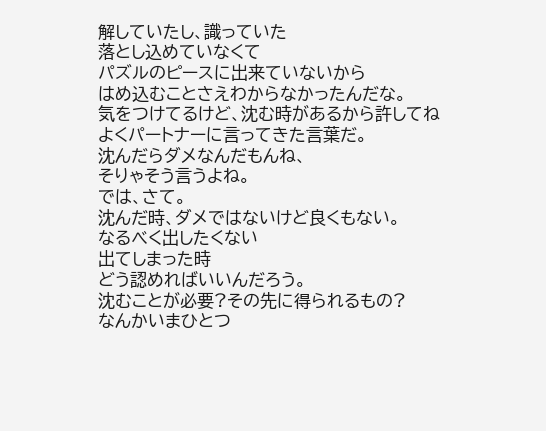解していたし、識っていた
落とし込めていなくて
パズルのピースに出来ていないから
はめ込むことさえわからなかったんだな。
気をつけてるけど、沈む時があるから許してね
よくパートナーに言ってきた言葉だ。
沈んだらダメなんだもんね、
そりゃそう言うよね。
では、さて。
沈んだ時、ダメではないけど良くもない。
なるべく出したくない
出てしまった時
どう認めればいいんだろう。
沈むことが必要?その先に得られるもの?
なんかいまひとつ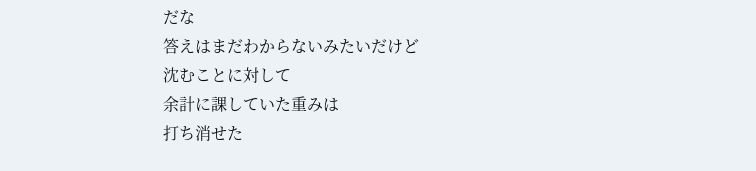だな
答えはまだわからないみたいだけど
沈むことに対して
余計に課していた重みは
打ち消せた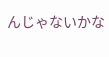んじゃないかな